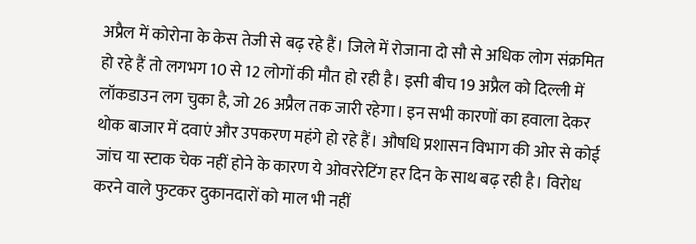अप्रैल में कोरोना के केस तेजी से बढ़ रहे हैं। जिले में रोजाना दो सौ से अधिक लोग संक्रमित हो रहे हैं तो लगभग 10 से 12 लोगों की मौत हो रही है। इसी बीच 19 अप्रैल को दिल्ली में लॉकडाउन लग चुका है, जो 26 अप्रैल तक जारी रहेगा। इन सभी कारणों का हवाला देकर थोक बाजार में दवाएं और उपकरण महंगे हो रहे हैं। औषधि प्रशासन विभाग की ओर से कोई जांच या स्टाक चेक नहीं होने के कारण ये ओवररेटिंग हर दिन के साथ बढ़ रही है। विरोध करने वाले फुटकर दुकानदारों को माल भी नहीं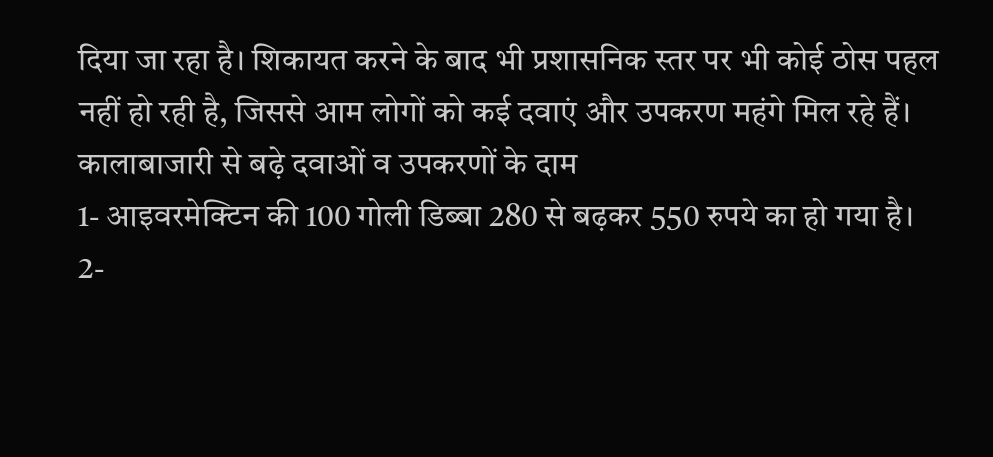दिया जा रहा है। शिकायत करने के बाद भी प्रशासनिक स्तर पर भी कोई ठोस पहल नहीं हो रही है, जिससे आम लोगों को कई दवाएं और उपकरण महंगे मिल रहे हैं।
कालाबाजारी से बढ़े दवाओं व उपकरणों के दाम
1- आइवरमेक्टिन की 100 गोली डिब्बा 280 से बढ़कर 550 रुपये का हो गया है।
2-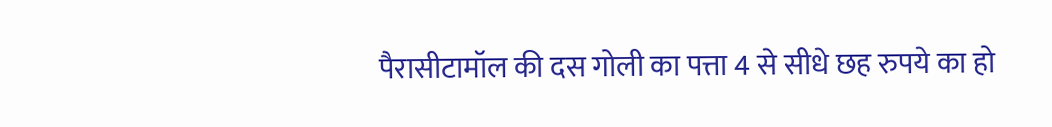पैरासीटामॉल की दस गोली का पत्ता 4 से सीधे छह रुपये का हो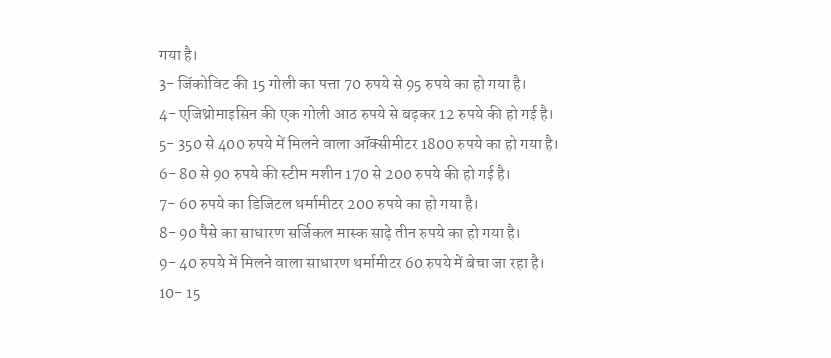गया है।
3- जिंकोविट की 15 गोली का पत्ता 70 रुपये से 95 रुपये का हो गया है।
4- एजिथ्रोमाइसिन की एक गोली आठ रुपये से बढ़कर 12 रुपये की हो गई है।
5- 350 से 400 रुपये में मिलने वाला ऑक्सीमीटर 1800 रुपये का हो गया है।
6- 80 से 90 रुपये की स्टीम मशीन 170 से 200 रुपये की हो गई है।
7- 60 रुपये का डिजिटल थर्मामीटर 200 रुपये का हो गया है।
8- 90 पैसे का साधारण सर्जिकल मास्क साढ़े तीन रुपये का हो गया है।
9- 40 रुपये में मिलने वाला साधारण थर्मामीटर 60 रुपये में बेचा जा रहा है।
10- 15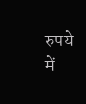रुपये में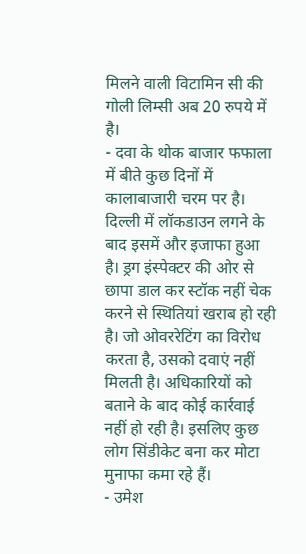मिलने वाली विटामिन सी की गोली लिम्सी अब 20 रुपये में है।
- दवा के थोक बाजार फफाला में बीते कुछ दिनों में कालाबाजारी चरम पर है। दिल्ली में लॉकडाउन लगने के बाद इसमें और इजाफा हुआ है। ड्रग इंस्पेक्टर की ओर से छापा डाल कर स्टॉक नहीं चेक करने से स्थितियां खराब हो रही है। जो ओवररेटिंग का विरोध करता है, उसको दवाएं नहीं मिलती है। अधिकारियों को बताने के बाद कोई कार्रवाई नहीं हो रही है। इसलिए कुछ लोग सिंडीकेट बना कर मोटा मुनाफा कमा रहे हैं।
- उमेश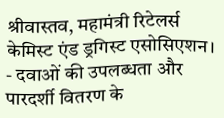श्रीवास्तव, महामंत्री रिटेलर्स केमिस्ट एंड ड्रगिस्ट एसोसिएशन।
- दवाओं की उपलब्धता और पारदर्शी वितरण के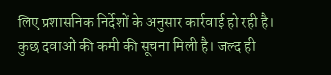लिए प्रशासनिक निर्देशों के अनुसार कार्रवाई हो रही है। कुछ दवाओं की कमी की सूचना मिली है। जल्द ही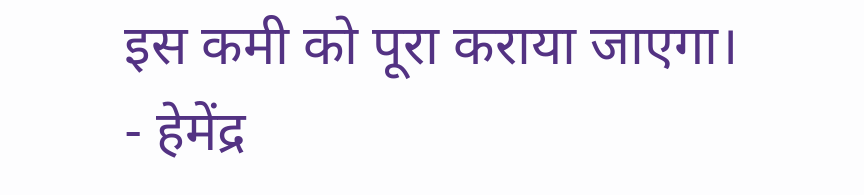इस कमी को पूरा कराया जाएगा।
- हेमेंद्र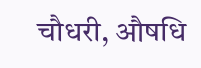चौधरी, औषधि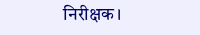निरीक्षक।